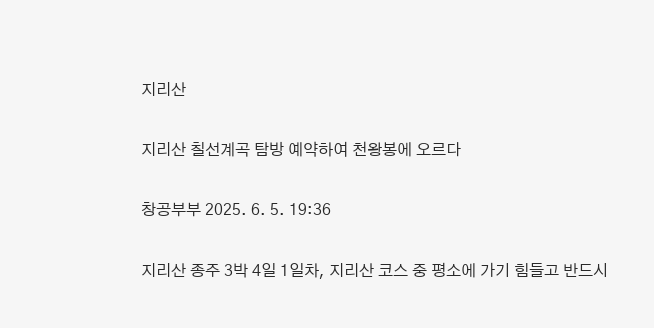지리산

지리산 칠선계곡 탐방 예약하여 천왕봉에 오르다

창공부부 2025. 6. 5. 19:36

지리산 종주 3박 4일 1일차, 지리산 코스 중 평소에 가기 힘들고 반드시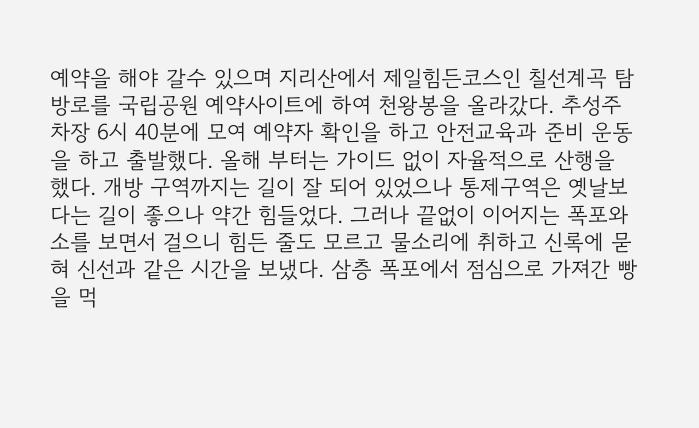예약을 해야 갈수 있으며 지리산에서 제일힘든코스인 칠선계곡 탐방로를 국립공원 예약사이트에 하여 천왕봉을 올라갔다. 추성주차장 6시 40분에 모여 예약자 확인을 하고 안전교육과 준비 운동을 하고 출발했다. 올해 부터는 가이드 없이 자율적으로 산행을 했다. 개방 구역까지는 길이 잘 되어 있었으나 통제구역은 옛날보다는 길이 좋으나 약간 힘들었다. 그러나 끝없이 이어지는 폭포와 소를 보면서 걸으니 힘든 줄도 모르고 물소리에 취하고 신록에 묻혀 신선과 같은 시간을 보냈다. 삼층 폭포에서 점심으로 가져간 빵을 먹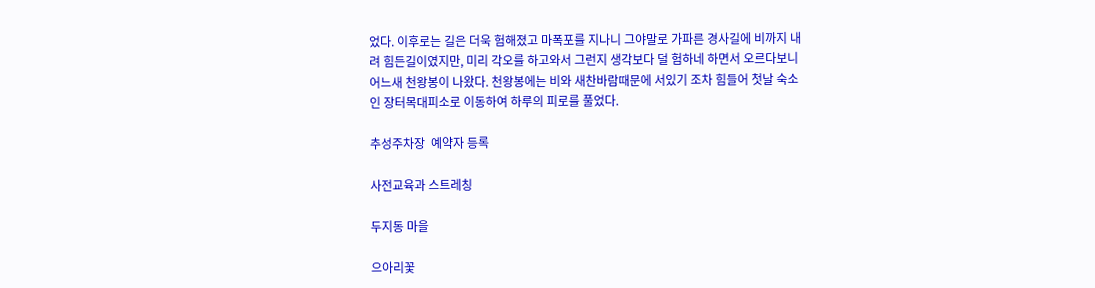었다. 이후로는 길은 더욱 험해졌고 마폭포를 지나니 그야말로 가파른 경사길에 비까지 내려 힘든길이였지만, 미리 각오를 하고와서 그런지 생각보다 덜 험하네 하면서 오르다보니 어느새 천왕봉이 나왔다. 천왕봉에는 비와 새찬바람때문에 서있기 조차 힘들어 첫날 숙소인 장터목대피소로 이동하여 하루의 피로를 풀었다.

추성주차장  예약자 등록

사전교육과 스트레칭

두지동 마을

으아리꽃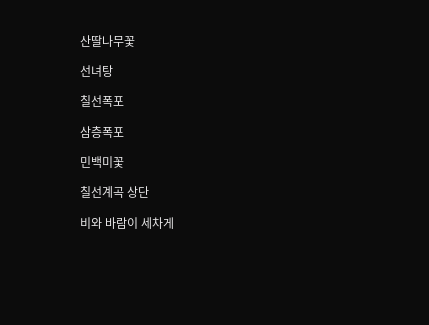산딸나무꽃

선녀탕

칠선폭포

삼층폭포

민백미꽃

칠선계곡 상단

비와 바람이 세차게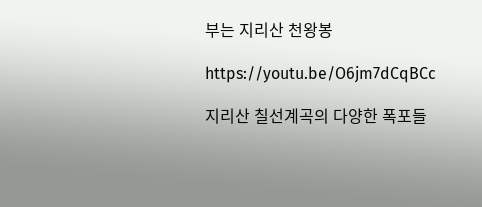부는 지리산 천왕봉

https://youtu.be/O6jm7dCqBCc

지리산 칠선계곡의 다양한 폭포들